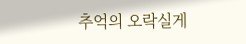추억의 오락실게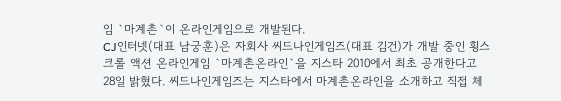임 `마계촌`이 온라인게임으로 개발된다.
CJ인터넷(대표 남궁훈)은 자회사 씨드나인게임즈(대표 김건)가 개발 중인 횡스크롤 액션 온라인게임 `마계촌온라인`을 지스타 2010에서 최초 공개한다고 28일 밝혔다. 씨드나인게임즈는 지스타에서 마계촌온라인을 소개하고 직접 체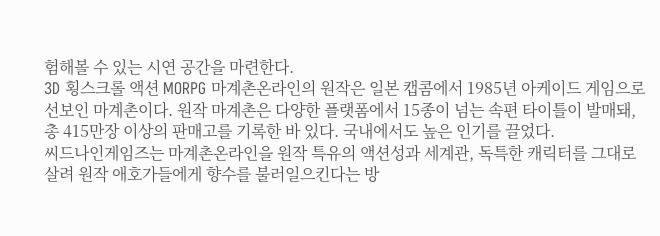험해볼 수 있는 시연 공간을 마련한다.
3D 횡스크롤 액션 MORPG 마계촌온라인의 원작은 일본 캡콤에서 1985년 아케이드 게임으로 선보인 마계촌이다. 원작 마계촌은 다양한 플랫폼에서 15종이 넘는 속편 타이틀이 발매돼, 총 415만장 이상의 판매고를 기록한 바 있다. 국내에서도 높은 인기를 끌었다.
씨드나인게임즈는 마계촌온라인을 원작 특유의 액션성과 세계관, 독특한 캐릭터를 그대로 살려 원작 애호가들에게 향수를 불러일으킨다는 방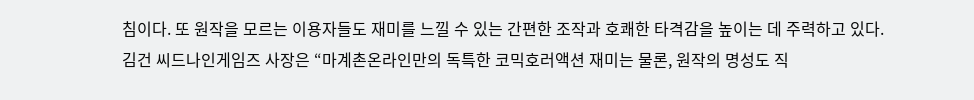침이다. 또 원작을 모르는 이용자들도 재미를 느낄 수 있는 간편한 조작과 호쾌한 타격감을 높이는 데 주력하고 있다.
김건 씨드나인게임즈 사장은 “마계촌온라인만의 독특한 코믹호러액션 재미는 물론, 원작의 명성도 직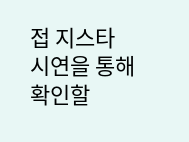접 지스타 시연을 통해 확인할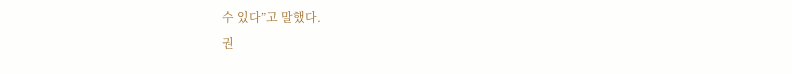수 있다”고 말했다.
권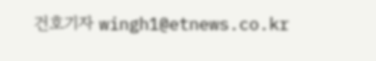건호기자 wingh1@etnews.co.kr